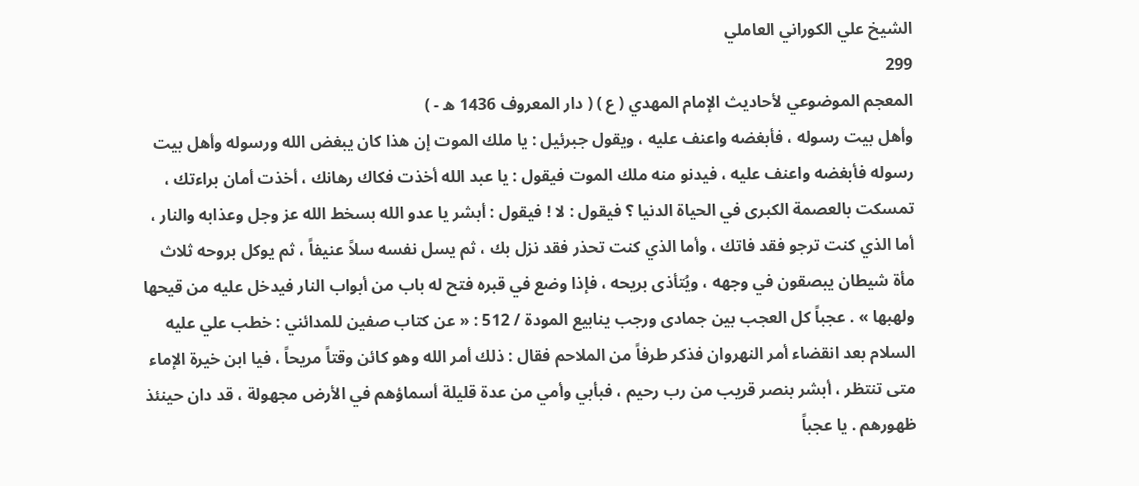الشيخ علي الكوراني العاملي
299
المعجم الموضوعي لأحاديث الإمام المهدي ( ع ) ( دار المعروف 1436 ه - )
وأهل بيت رسوله ، فأبغضه واعنف عليه ، ويقول جبرئيل : يا ملك الموت إن هذا كان يبغض الله ورسوله وأهل بيت رسوله فأبغضه واعنف عليه ، فيدنو منه ملك الموت فيقول : يا عبد الله أخذت فكاك رهانك ، أخذت أمان براءتك ، تمسكت بالعصمة الكبرى في الحياة الدنيا ؟ فيقول : لا ! فيقول : أبشر يا عدو الله بسخط الله عز وجل وعذابه والنار ، أما الذي كنت ترجو فقد فاتك ، وأما الذي كنت تحذر فقد نزل بك ، ثم يسل نفسه سلاً عنيفاً ، ثم يوكل بروحه ثلاث مأة شيطان يبصقون في وجهه ، ويُتأذى بريحه ، فإذا وضع في قبره فتح له باب من أبواب النار فيدخل عليه من قيحها ولهبها » . عجباً كل العجب بين جمادى ورجب ينابيع المودة / 512 : « عن كتاب صفين للمدائني : خطب علي عليه السلام بعد انقضاء أمر النهروان فذكر طرفاً من الملاحم فقال : ذلك أمر الله وهو كائن وقتاً مريحاً ، فيا ابن خيرة الإماء متى تنتظر ، أبشر بنصر قريب من رب رحيم ، فبأبي وأمي من عدة قليلة أسماؤهم في الأرض مجهولة ، قد دان حينئذ ظهورهم . يا عجباً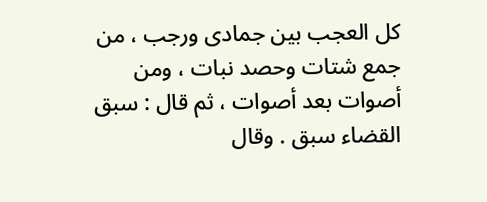كل العجب بين جمادى ورجب ، من جمع شتات وحصد نبات ، ومن أصوات بعد أصوات ، ثم قال : سبق القضاء سبق . وقال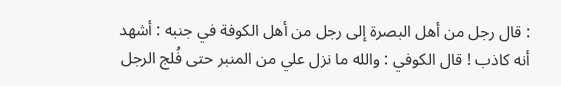: قال رجل من أهل البصرة إلى رجل من أهل الكوفة في جنبه : أشهد أنه كاذب ! قال الكوفي : والله ما نزل علي من المنبر حتى فُلج الرجل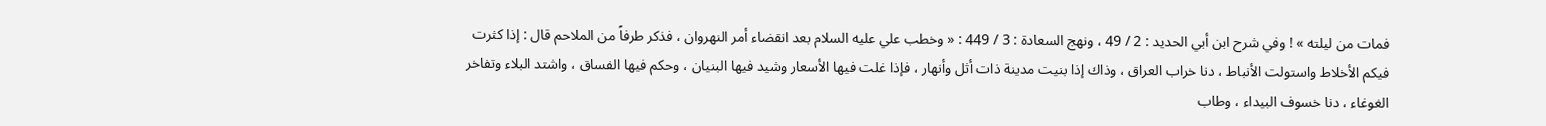فمات من ليلته » ! وفي شرح ابن أبي الحديد : 2 / 49 ، ونهج السعادة : 3 / 449 : « وخطب علي عليه السلام بعد انقضاء أمر النهروان ، فذكر طرفاً من الملاحم قال : إذا كثرت فيكم الأخلاط واستولت الأنباط ، دنا خراب العراق ، وذاك إذا بنيت مدينة ذات أثل وأنهار ، فإذا غلت فيها الأسعار وشيد فيها البنيان ، وحكم فيها الفساق ، واشتد البلاء وتفاخر الغوغاء ، دنا خسوف البيداء ، وطاب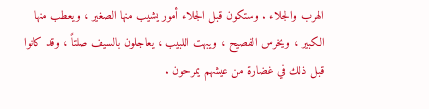الهرب والجلاء . وستكون قبل الجلاء أمور يشيب منها الصغير ، ويعطب منها الكبير ، ويخرس الفصيح ، ويبهت اللبيب ، يعاجلون بالسيف صلتاً ، وقد كانوا قبل ذلك في غضارة من عيشهم يمرحون .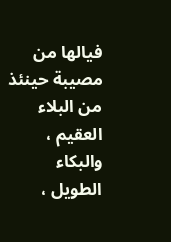فيالها من مصيبة حينئذ من البلاء العقيم ، والبكاء الطويل ،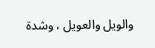والويل والعويل ، وشدة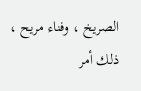الصريخ ، وفناء مريح ، ذلك أمر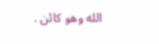الله وهو كائن .